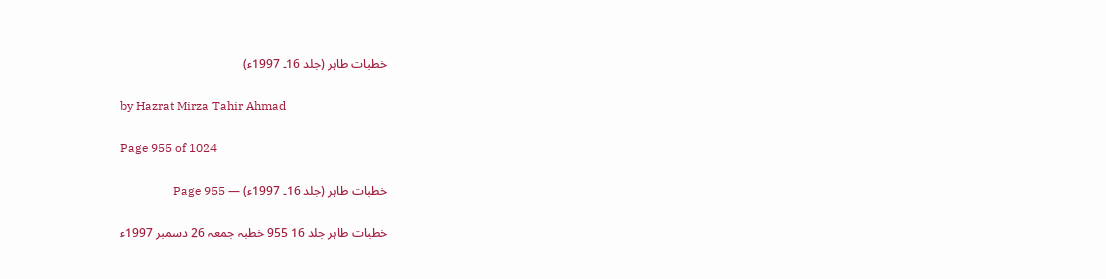خطبات طاہر (جلد 16۔ 1997ء)

by Hazrat Mirza Tahir Ahmad

Page 955 of 1024

خطبات طاہر (جلد 16۔ 1997ء) — Page 955

خطبات طاہر جلد 16 955 خطبہ جمعہ 26 دسمبر 1997ء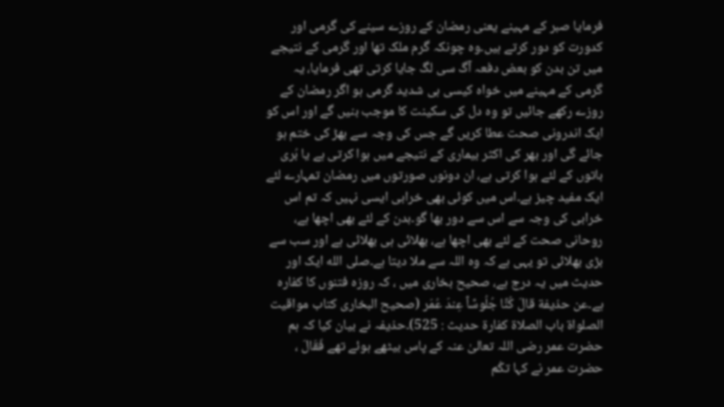فرمایا صبر کے مہینے یعنی رمضان کے روزے سینے کی گرمی اور کدورت کو دور کرتے ہیں۔وہ چونکہ گرم ملک تھا اور گرمی کے نتیجے میں تن بدن کو بعض دفعہ آگ سی لگ جایا کرتی تھی فرمایا، یہ گرمی کے مہینے میں خواہ کیسی ہی شدید گرمی ہو اگر رمضان کے روزے رکھے جائیں تو وہ دل کی سکینت کا موجب بنیں گے اور اس کو ایک اندرونی صحت عطا کریں گے جس کی وجہ سے بھڑ کی ختم ہو جائے گی اور بھر کی اکثر بیماری کے نتیجے میں ہوا کرتی ہے یا بُری باتوں کے لئے ہوا کرتی ہے، ان دونوں صورتوں میں رمضان تمہارے لئے ایک مفید چیز ہے۔اس میں کوئی بھی خرابی ایسی نہیں کہ تم اس خرابی کی وجہ سے اس سے دور بھا گو۔بدن کے لئے بھی اچھا ہے، روحانی صحت کے لئے بھی اچھا ہے، بھلائی ہی بھلائی ہے اور سب سے بڑی بھلائی تو یہی ہے کہ وہ اللہ سے ملا دیتا ہے۔صلى الله ایک اور حدیث میں یہ درج ہے، صحیح بخاری میں ، کہ روزہ فتنوں کا کفارہ ہے۔عن حذيفة قالَ كُنَّا جُلُوسًاً عِندَ عُمَر (صحيح البخارى كتاب مواقيت الصلواة باب الصلاة كفارة حديث : 525)۔حذیفہ نے بیان کیا کہ ہم حضرت عمر رضی اللہ تعالیٰ عنہ کے پاس بیٹھے ہوئے تھے فَقَالَ ، حضرت عمر نے کہا تكُم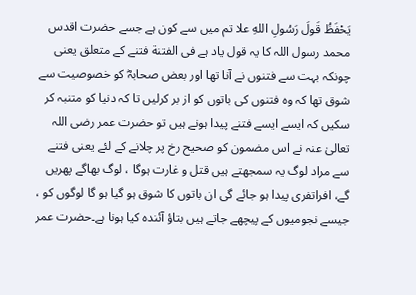يَحْفَظُ قَولَ رَسُولِ اللهِ علا تم میں سے کون ہے جسے حضرت اقدس محمد رسول اللہ کا یہ قول یاد ہے فی الفتنة فتنے کے متعلق یعنی چونکہ بہت سے فتنوں نے آنا تھا اور بعض صحابہؓ کو خصوصیت سے شوق تھا کہ وہ فتنوں کی باتوں کو از بر کرلیں تا کہ دنیا کو متنبہ کر سکیں کہ ایسے ایسے فتنے پیدا ہونے ہیں تو حضرت عمر رضی اللہ تعالیٰ عنہ نے اس مضمون کو صحیح رخ پر چلانے کے لئے یعنی فتنے سے مراد لوگ یہ سمجھتے ہیں قتل و غارت ہوگا ، لوگ بھاگے پھریں گے، افراتفری پیدا ہو جائے گی ان باتوں کا شوق ہو گیا ہو گا لوگوں کو ، جیسے نجومیوں کے پیچھے جاتے ہیں بتاؤ آئندہ کیا ہونا ہے۔حضرت عمر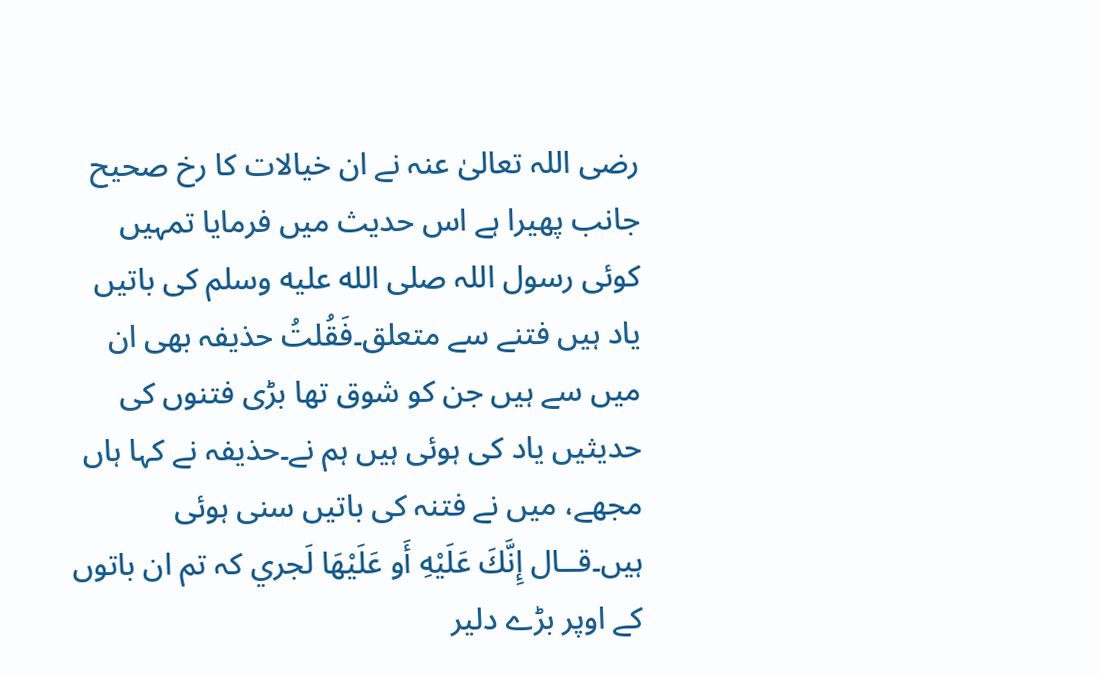رضی اللہ تعالیٰ عنہ نے ان خیالات کا رخ صحیح جانب پھیرا ہے اس حدیث میں فرمایا تمہیں کوئی رسول اللہ صلى الله عليه وسلم کی باتیں یاد ہیں فتنے سے متعلق۔فَقُلتُ حذیفہ بھی ان میں سے ہیں جن کو شوق تھا بڑی فتنوں کی حدیثیں یاد کی ہوئی ہیں ہم نے۔حذیفہ نے کہا ہاں مجھے، میں نے فتنہ کی باتیں سنی ہوئی ہیں۔قــال إِنَّكَ عَلَيْهِ أَو عَلَيْهَا لَجري کہ تم ان باتوں کے اوپر بڑے دلیر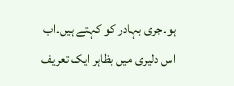ہو۔جری بہادر کو کہتے ہیں۔اب اس دلیری میں بظاہر ایک تعریف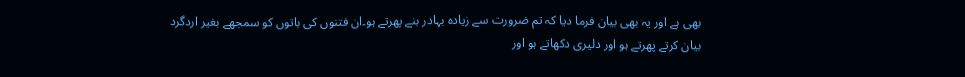بھی ہے اور یہ بھی بیان فرما دیا کہ تم ضرورت سے زیادہ بہادر بنے پھرتے ہو۔ان فتنوں کی باتوں کو سمجھے بغیر اردگرد بیان کرتے پھرتے ہو اور دلیری دکھاتے ہو اور